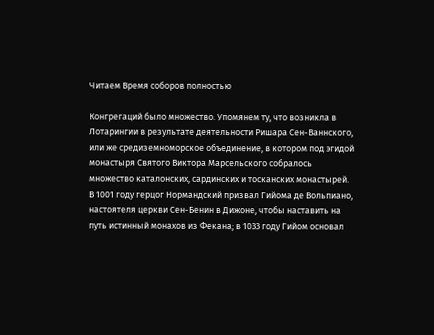Читаем Время соборов полностью

Конгрегаций было множество. Упомянем ту, что возникла в Лотарингии в результате деятельности Ришара Сен-Ваннского, или же средиземноморское объединение, в котором под эгидой монастыря Святого Виктора Марсельского собралось множество каталонских, сардинских и тосканских монастырей. В 1001 году герцог Нормандский призвал Гийома де Вольпиано, настоятеля церкви Сен-Бенин в Дижоне, чтобы наставить на путь истинный монахов из Фекана; в 1033 году Гийом основал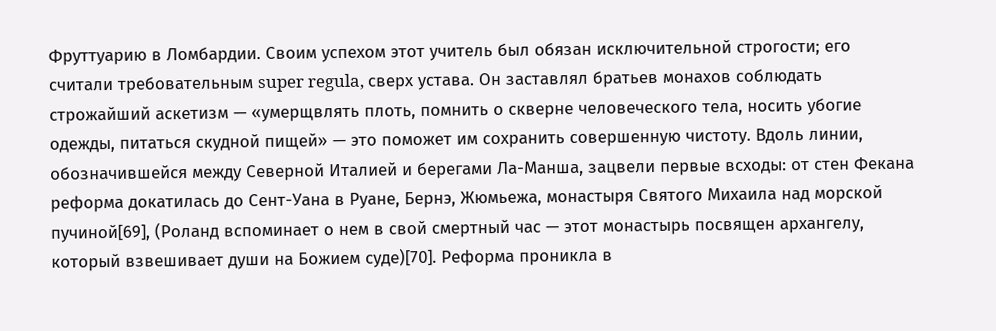Фруттуарию в Ломбардии. Своим успехом этот учитель был обязан исключительной строгости; его считали требовательным super regula, сверх устава. Он заставлял братьев монахов соблюдать строжайший аскетизм — «умерщвлять плоть, помнить о скверне человеческого тела, носить убогие одежды, питаться скудной пищей» — это поможет им сохранить совершенную чистоту. Вдоль линии, обозначившейся между Северной Италией и берегами Ла-Манша, зацвели первые всходы: от стен Фекана реформа докатилась до Сент-Уана в Руане, Бернэ, Жюмьежа, монастыря Святого Михаила над морской пучиной[69], (Роланд вспоминает о нем в свой смертный час — этот монастырь посвящен архангелу, который взвешивает души на Божием суде)[70]. Реформа проникла в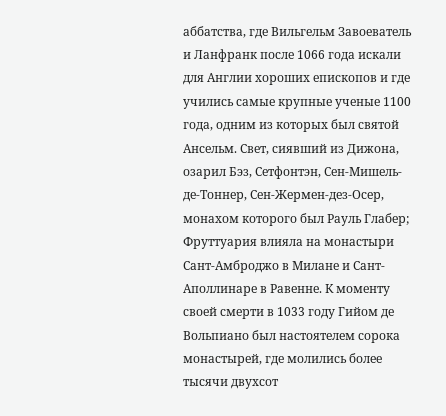аббатства, где Вильгельм Завоеватель и Ланфранк после 1066 года искали для Англии хороших епископов и где учились самые крупные ученые 1100 года, одним из которых был святой Ансельм. Свет, сиявший из Дижона, озарил Бэз, Сетфонтэн, Сен-Мишель-де-Тоннер, Сен-Жермен-дез-Осер, монахом которого был Рауль Глабер; Фруттуария влияла на монастыри Сант-Амброджо в Милане и Сант-Аполлинаре в Равенне. К моменту своей смерти в 1033 году Гийом де Вольпиано был настоятелем сорока монастырей, где молились более тысячи двухсот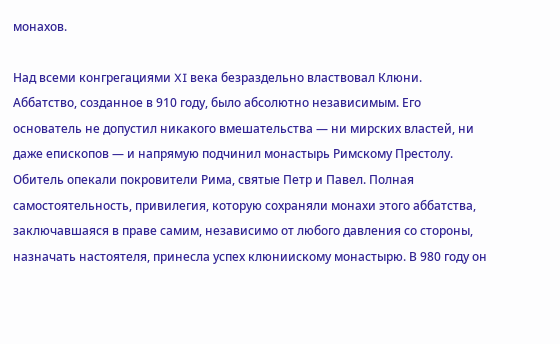монахов.

Над всеми конгрегациями XI века безраздельно властвовал Клюни. Аббатство, созданное в 910 году, было абсолютно независимым. Его основатель не допустил никакого вмешательства — ни мирских властей, ни даже епископов — и напрямую подчинил монастырь Римскому Престолу. Обитель опекали покровители Рима, святые Петр и Павел. Полная самостоятельность, привилегия, которую сохраняли монахи этого аббатства, заключавшаяся в праве самим, независимо от любого давления со стороны, назначать настоятеля, принесла успех клюниискому монастырю. В 980 году он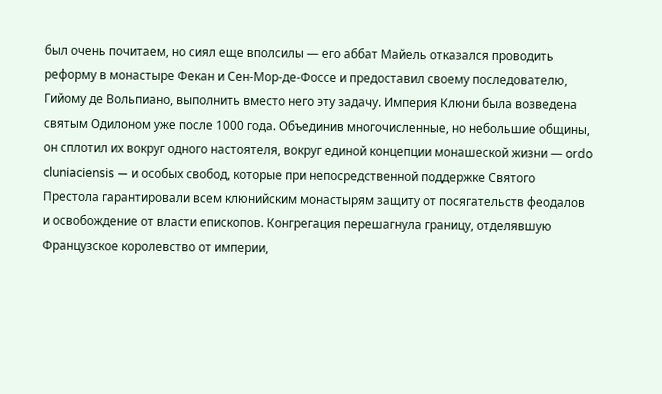был очень почитаем, но сиял еще вполсилы — его аббат Майель отказался проводить реформу в монастыре Фекан и Сен-Мор-де-Фоссе и предоставил своему последователю, Гийому де Вольпиано, выполнить вместо него эту задачу. Империя Клюни была возведена святым Одилоном уже после 1000 года. Объединив многочисленные, но небольшие общины, он сплотил их вокруг одного настоятеля, вокруг единой концепции монашеской жизни — ordo cluniaciensis — и особых свобод, которые при непосредственной поддержке Святого Престола гарантировали всем клюнийским монастырям защиту от посягательств феодалов и освобождение от власти епископов. Конгрегация перешагнула границу, отделявшую Французское королевство от империи,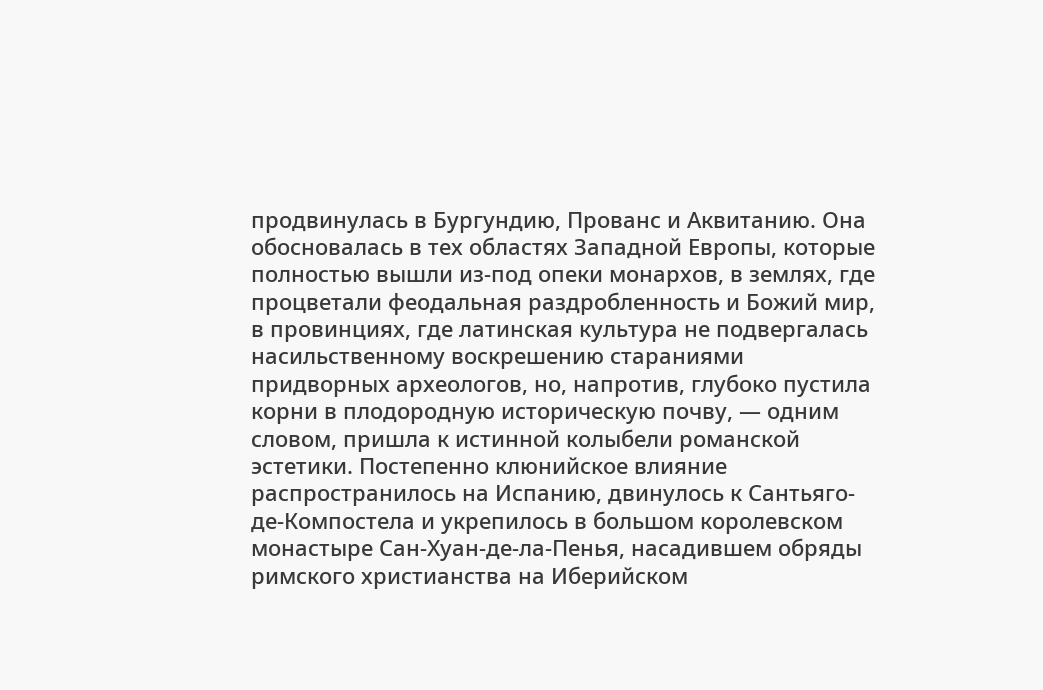продвинулась в Бургундию, Прованс и Аквитанию. Она обосновалась в тех областях Западной Европы, которые полностью вышли из-под опеки монархов, в землях, где процветали феодальная раздробленность и Божий мир, в провинциях, где латинская культура не подвергалась насильственному воскрешению стараниями придворных археологов, но, напротив, глубоко пустила корни в плодородную историческую почву, — одним словом, пришла к истинной колыбели романской эстетики. Постепенно клюнийское влияние распространилось на Испанию, двинулось к Сантьяго-де-Компостела и укрепилось в большом королевском монастыре Сан-Хуан-де-ла-Пенья, насадившем обряды римского христианства на Иберийском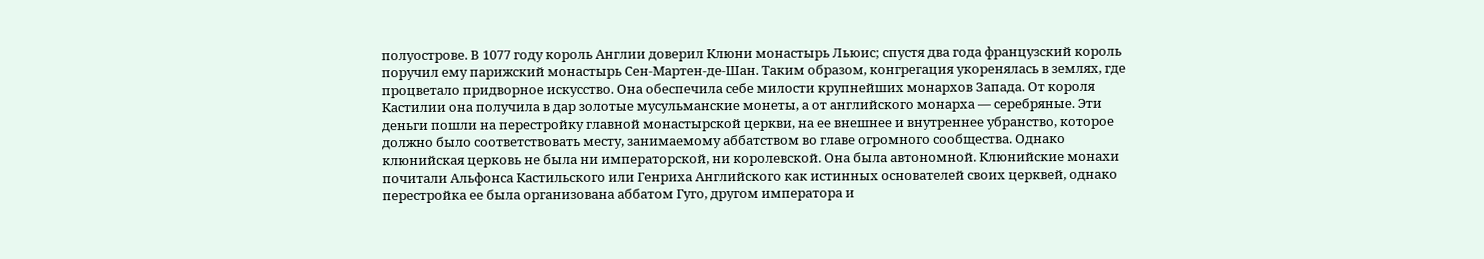полуострове. В 1077 году король Англии доверил Клюни монастырь Льюис; спустя два года французский король поручил ему парижский монастырь Сен-Мартен-де-Шан. Таким образом, конгрегация укоренялась в землях, где процветало придворное искусство. Она обеспечила себе милости крупнейших монархов Запада. От короля Кастилии она получила в дар золотые мусульманские монеты, а от английского монарха — серебряные. Эти деньги пошли на перестройку главной монастырской церкви, на ее внешнее и внутреннее убранство, которое должно было соответствовать месту, занимаемому аббатством во главе огромного сообщества. Однако клюнийская церковь не была ни императорской, ни королевской. Она была автономной. Клюнийские монахи почитали Альфонса Кастильского или Генриха Английского как истинных основателей своих церквей, однако перестройка ее была организована аббатом Гуго, другом императора и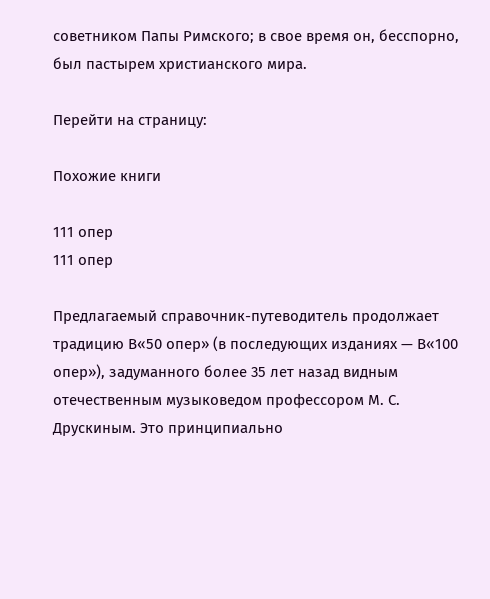советником Папы Римского; в свое время он, бесспорно, был пастырем христианского мира.

Перейти на страницу:

Похожие книги

111 опер
111 опер

Предлагаемый справочник-путеводитель продолжает традицию В«50 опер» (в последующих изданиях — В«100 опер»), задуманного более 35 лет назад видным отечественным музыковедом профессором М. С. Друскиным. Это принципиально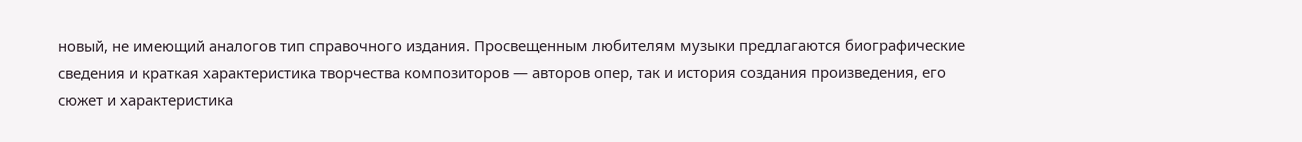новый, не имеющий аналогов тип справочного издания. Просвещенным любителям музыки предлагаются биографические сведения и краткая характеристика творчества композиторов — авторов опер, так и история создания произведения, его сюжет и характеристика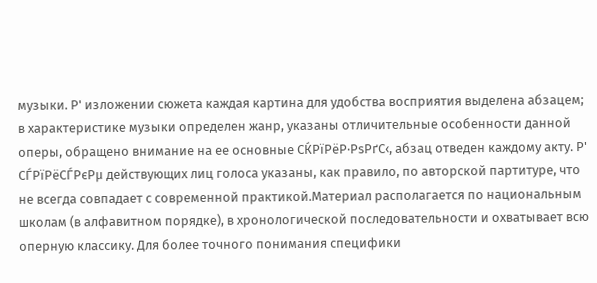музыки. Р' изложении сюжета каждая картина для удобства восприятия выделена абзацем; в характеристике музыки определен жанр, указаны отличительные особенности данной оперы, обращено внимание на ее основные СЌРїРёР·РѕРґС‹, абзац отведен каждому акту. Р' СЃРїРёСЃРєРµ действующих лиц голоса указаны, как правило, по авторской партитуре, что не всегда совпадает с современной практикой.Материал располагается по национальным школам (в алфавитном порядке), в хронологической последовательности и охватывает всю оперную классику. Для более точного понимания специфики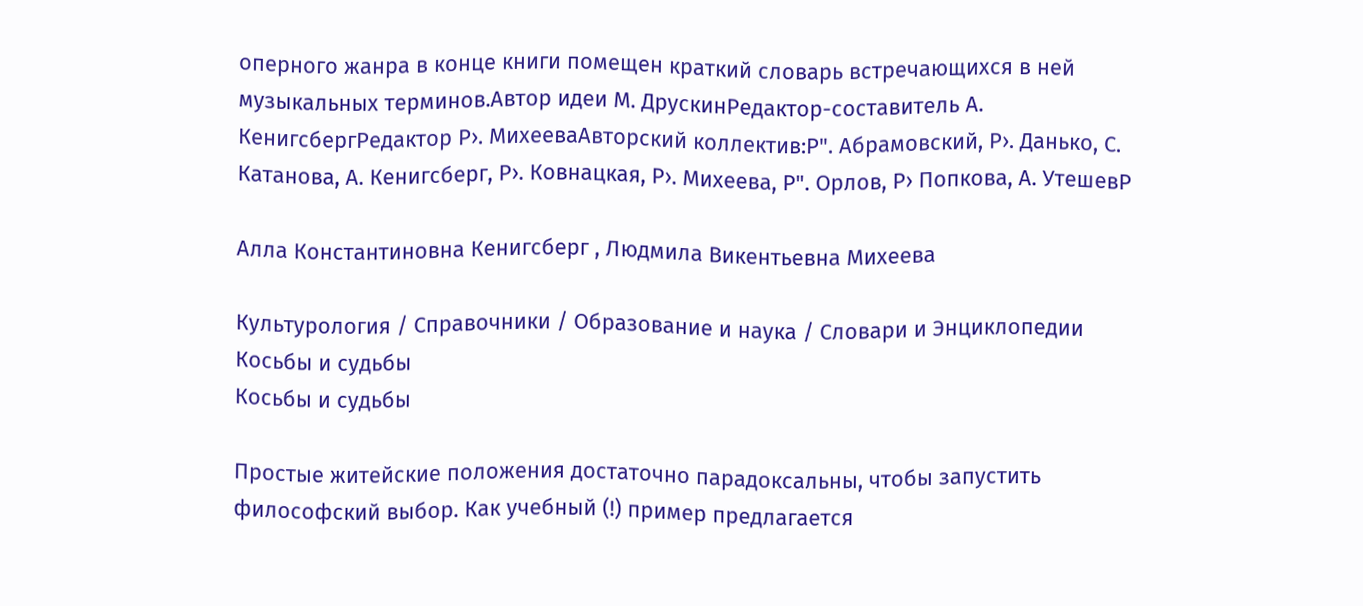оперного жанра в конце книги помещен краткий словарь встречающихся в ней музыкальных терминов.Автор идеи М. ДрускинРедактор-составитель А. КенигсбергРедактор Р›. МихееваАвторский коллектив:Р". Абрамовский, Р›. Данько, С. Катанова, А. Кенигсберг, Р›. Ковнацкая, Р›. Михеева, Р". Орлов, Р› Попкова, А. УтешевР

Алла Константиновна Кенигсберг , Людмила Викентьевна Михеева

Культурология / Справочники / Образование и наука / Словари и Энциклопедии
Косьбы и судьбы
Косьбы и судьбы

Простые житейские положения достаточно парадоксальны, чтобы запустить философский выбор. Как учебный (!) пример предлагается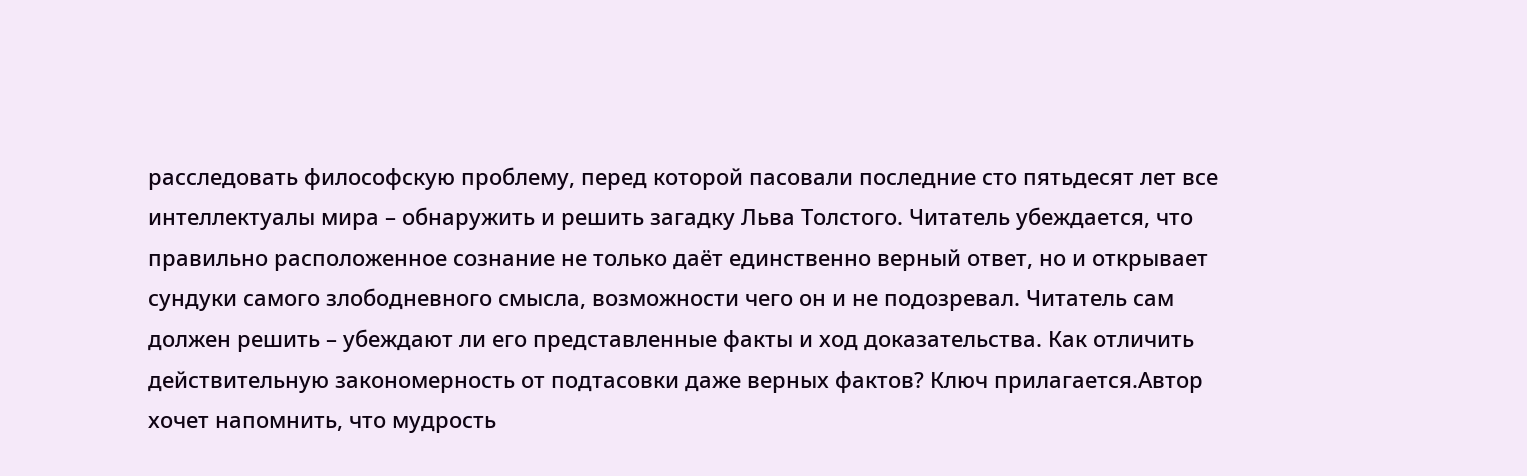расследовать философскую проблему, перед которой пасовали последние сто пятьдесят лет все интеллектуалы мира – обнаружить и решить загадку Льва Толстого. Читатель убеждается, что правильно расположенное сознание не только даёт единственно верный ответ, но и открывает сундуки самого злободневного смысла, возможности чего он и не подозревал. Читатель сам должен решить – убеждают ли его представленные факты и ход доказательства. Как отличить действительную закономерность от подтасовки даже верных фактов? Ключ прилагается.Автор хочет напомнить, что мудрость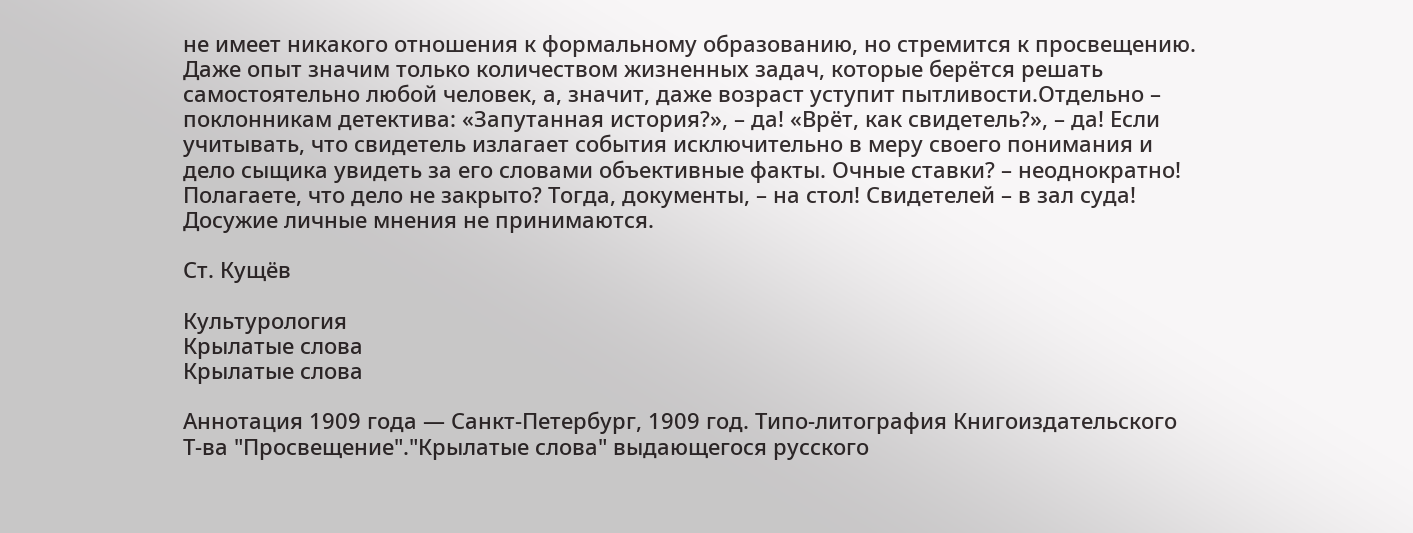не имеет никакого отношения к формальному образованию, но стремится к просвещению. Даже опыт значим только количеством жизненных задач, которые берётся решать самостоятельно любой человек, а, значит, даже возраст уступит пытливости.Отдельно – поклонникам детектива: «Запутанная история?», – да! «Врёт, как свидетель?», – да! Если учитывать, что свидетель излагает события исключительно в меру своего понимания и дело сыщика увидеть за его словами объективные факты. Очные ставки? – неоднократно! Полагаете, что дело не закрыто? Тогда, документы, – на стол! Свидетелей – в зал суда! Досужие личные мнения не принимаются.

Ст. Кущёв

Культурология
Крылатые слова
Крылатые слова

Аннотация 1909 года — Санкт-Петербург, 1909 год. Типо-литография Книгоиздательского Т-ва "Просвещение"."Крылатые слова" выдающегося русского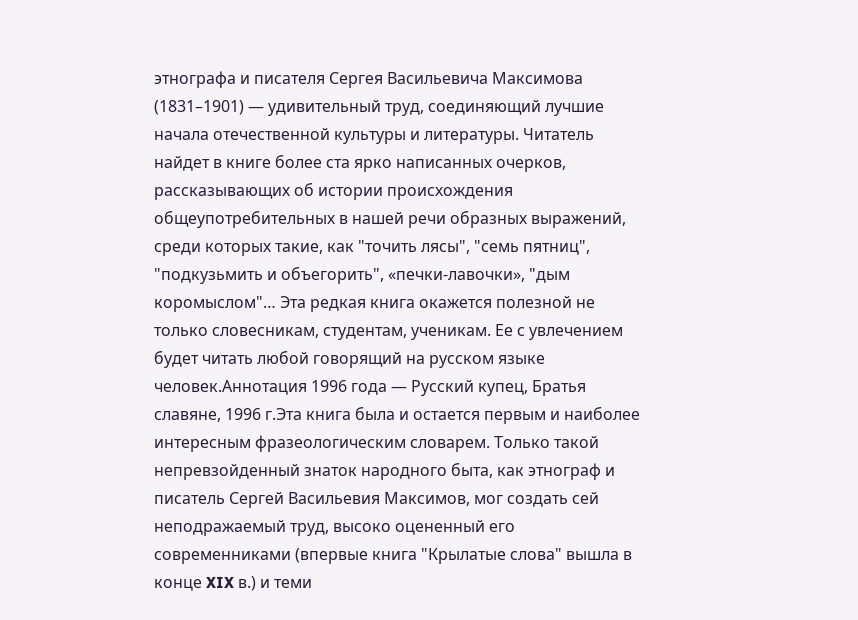этнографа и писателя Сергея Васильевича Максимова (1831–1901) — удивительный труд, соединяющий лучшие начала отечественной культуры и литературы. Читатель найдет в книге более ста ярко написанных очерков, рассказывающих об истории происхождения общеупотребительных в нашей речи образных выражений, среди которых такие, как "точить лясы", "семь пятниц", "подкузьмить и объегорить", «печки-лавочки», "дым коромыслом"… Эта редкая книга окажется полезной не только словесникам, студентам, ученикам. Ее с увлечением будет читать любой говорящий на русском языке человек.Аннотация 1996 года — Русский купец, Братья славяне, 1996 г.Эта книга была и остается первым и наиболее интересным фразеологическим словарем. Только такой непревзойденный знаток народного быта, как этнограф и писатель Сергей Васильевия Максимов, мог создать сей неподражаемый труд, высоко оцененный его современниками (впервые книга "Крылатые слова" вышла в конце XIX в.) и теми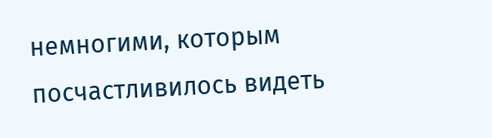немногими, которым посчастливилось видеть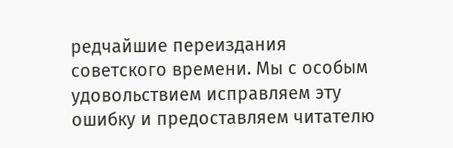редчайшие переиздания советского времени. Мы с особым удовольствием исправляем эту ошибку и предоставляем читателю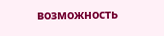возможность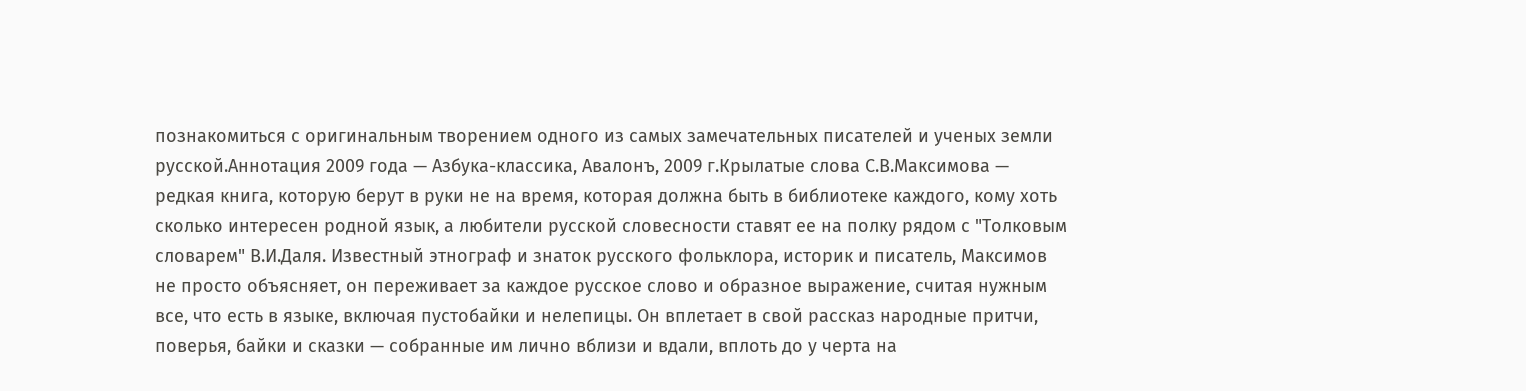познакомиться с оригинальным творением одного из самых замечательных писателей и ученых земли русской.Аннотация 2009 года — Азбука-классика, Авалонъ, 2009 г.Крылатые слова С.В.Максимова — редкая книга, которую берут в руки не на время, которая должна быть в библиотеке каждого, кому хоть сколько интересен родной язык, а любители русской словесности ставят ее на полку рядом с "Толковым словарем" В.И.Даля. Известный этнограф и знаток русского фольклора, историк и писатель, Максимов не просто объясняет, он переживает за каждое русское слово и образное выражение, считая нужным все, что есть в языке, включая пустобайки и нелепицы. Он вплетает в свой рассказ народные притчи, поверья, байки и сказки — собранные им лично вблизи и вдали, вплоть до у черта на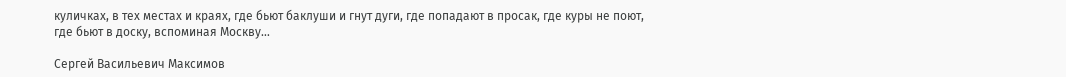куличках, в тех местах и краях, где бьют баклуши и гнут дуги, где попадают в просак, где куры не поют, где бьют в доску, вспоминая Москву…

Сергей Васильевич Максимов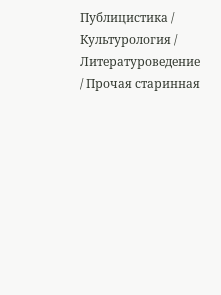Публицистика / Культурология / Литературоведение / Прочая старинная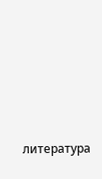литература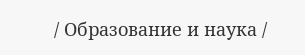/ Образование и наука /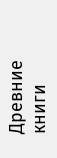Древние книги